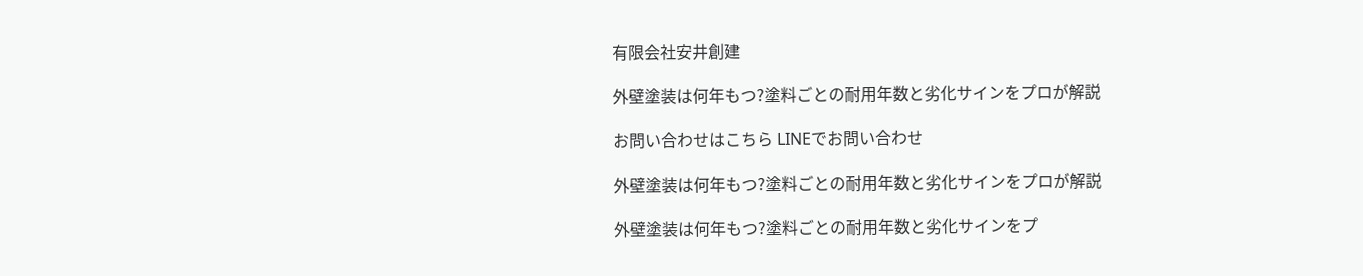有限会社安井創建

外壁塗装は何年もつ?塗料ごとの耐用年数と劣化サインをプロが解説

お問い合わせはこちら LINEでお問い合わせ

外壁塗装は何年もつ?塗料ごとの耐用年数と劣化サインをプロが解説

外壁塗装は何年もつ?塗料ごとの耐用年数と劣化サインをプ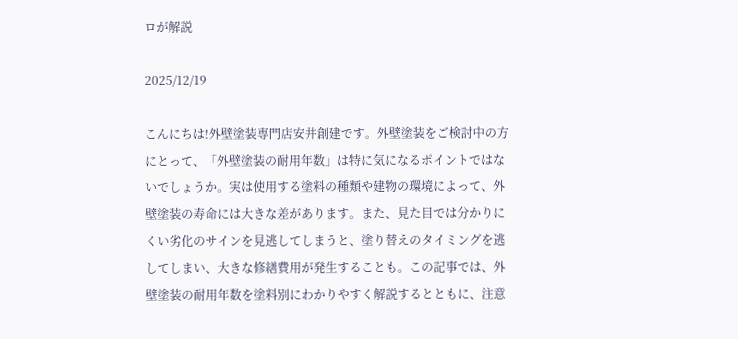ロが解説

2025/12/19

こんにちは!外壁塗装専門店安井創建です。外壁塗装をご検討中の方にとって、「外壁塗装の耐用年数」は特に気になるポイントではないでしょうか。実は使用する塗料の種類や建物の環境によって、外壁塗装の寿命には大きな差があります。また、見た目では分かりにくい劣化のサインを見逃してしまうと、塗り替えのタイミングを逃してしまい、大きな修繕費用が発生することも。この記事では、外壁塗装の耐用年数を塗料別にわかりやすく解説するとともに、注意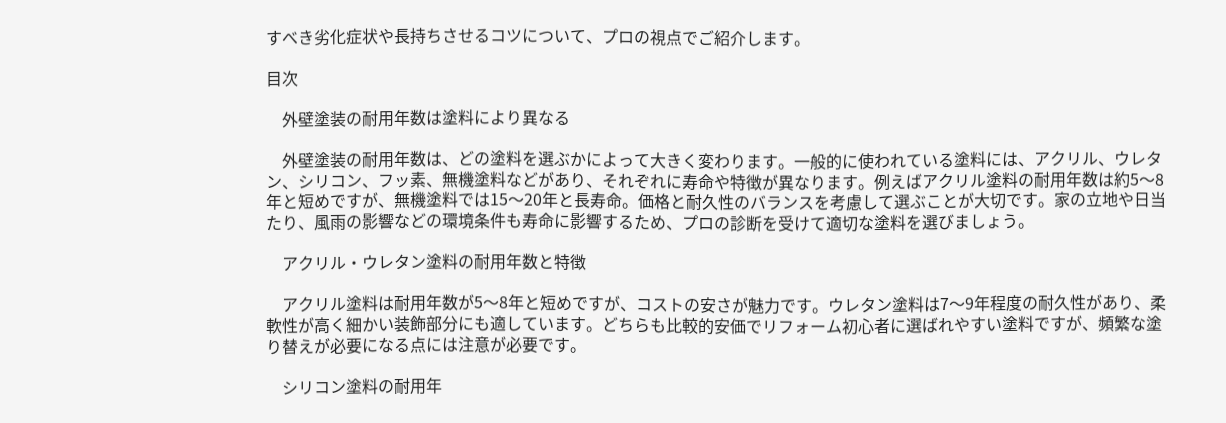すべき劣化症状や長持ちさせるコツについて、プロの視点でご紹介します。

目次

    外壁塗装の耐用年数は塗料により異なる

    外壁塗装の耐用年数は、どの塗料を選ぶかによって大きく変わります。一般的に使われている塗料には、アクリル、ウレタン、シリコン、フッ素、無機塗料などがあり、それぞれに寿命や特徴が異なります。例えばアクリル塗料の耐用年数は約5〜8年と短めですが、無機塗料では15〜20年と長寿命。価格と耐久性のバランスを考慮して選ぶことが大切です。家の立地や日当たり、風雨の影響などの環境条件も寿命に影響するため、プロの診断を受けて適切な塗料を選びましょう。

    アクリル・ウレタン塗料の耐用年数と特徴

    アクリル塗料は耐用年数が5〜8年と短めですが、コストの安さが魅力です。ウレタン塗料は7〜9年程度の耐久性があり、柔軟性が高く細かい装飾部分にも適しています。どちらも比較的安価でリフォーム初心者に選ばれやすい塗料ですが、頻繁な塗り替えが必要になる点には注意が必要です。

    シリコン塗料の耐用年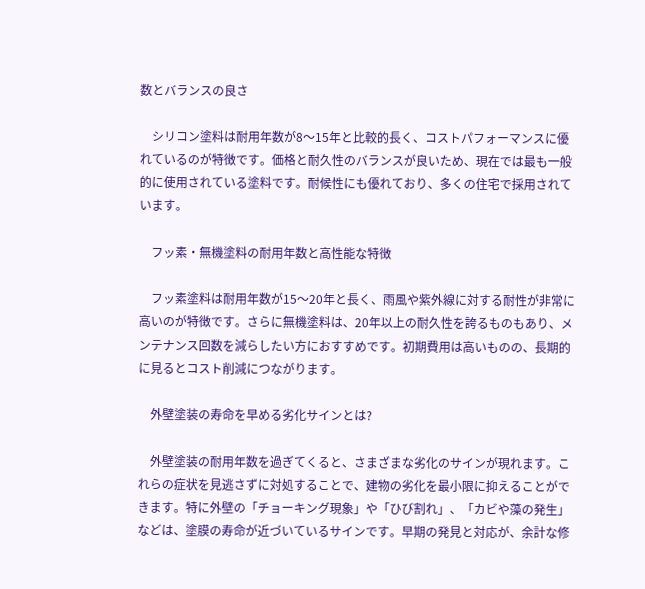数とバランスの良さ

    シリコン塗料は耐用年数が8〜15年と比較的長く、コストパフォーマンスに優れているのが特徴です。価格と耐久性のバランスが良いため、現在では最も一般的に使用されている塗料です。耐候性にも優れており、多くの住宅で採用されています。

    フッ素・無機塗料の耐用年数と高性能な特徴

    フッ素塗料は耐用年数が15〜20年と長く、雨風や紫外線に対する耐性が非常に高いのが特徴です。さらに無機塗料は、20年以上の耐久性を誇るものもあり、メンテナンス回数を減らしたい方におすすめです。初期費用は高いものの、長期的に見るとコスト削減につながります。

    外壁塗装の寿命を早める劣化サインとは?

    外壁塗装の耐用年数を過ぎてくると、さまざまな劣化のサインが現れます。これらの症状を見逃さずに対処することで、建物の劣化を最小限に抑えることができます。特に外壁の「チョーキング現象」や「ひび割れ」、「カビや藻の発生」などは、塗膜の寿命が近づいているサインです。早期の発見と対応が、余計な修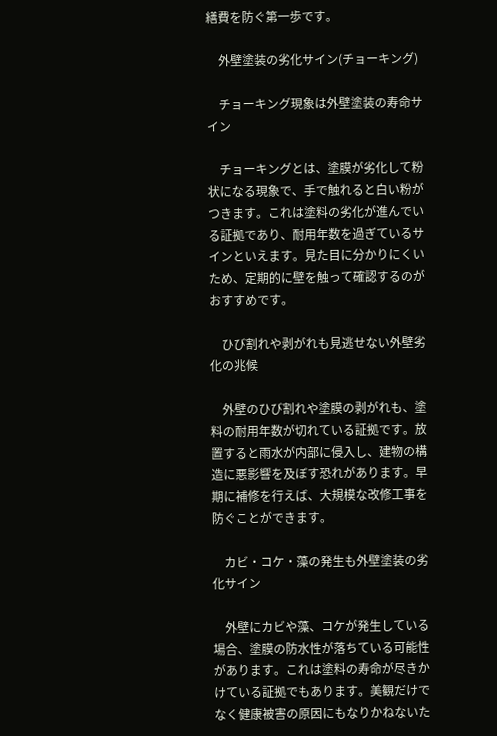繕費を防ぐ第一歩です。

    外壁塗装の劣化サイン(チョーキング)

    チョーキング現象は外壁塗装の寿命サイン

    チョーキングとは、塗膜が劣化して粉状になる現象で、手で触れると白い粉がつきます。これは塗料の劣化が進んでいる証拠であり、耐用年数を過ぎているサインといえます。見た目に分かりにくいため、定期的に壁を触って確認するのがおすすめです。

    ひび割れや剥がれも見逃せない外壁劣化の兆候

    外壁のひび割れや塗膜の剥がれも、塗料の耐用年数が切れている証拠です。放置すると雨水が内部に侵入し、建物の構造に悪影響を及ぼす恐れがあります。早期に補修を行えば、大規模な改修工事を防ぐことができます。

    カビ・コケ・藻の発生も外壁塗装の劣化サイン

    外壁にカビや藻、コケが発生している場合、塗膜の防水性が落ちている可能性があります。これは塗料の寿命が尽きかけている証拠でもあります。美観だけでなく健康被害の原因にもなりかねないた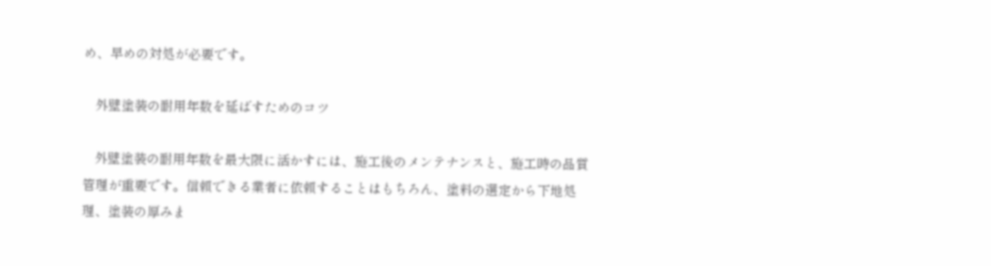め、早めの対処が必要です。

    外壁塗装の耐用年数を延ばすためのコツ

    外壁塗装の耐用年数を最大限に活かすには、施工後のメンテナンスと、施工時の品質管理が重要です。信頼できる業者に依頼することはもちろん、塗料の選定から下地処理、塗装の厚みま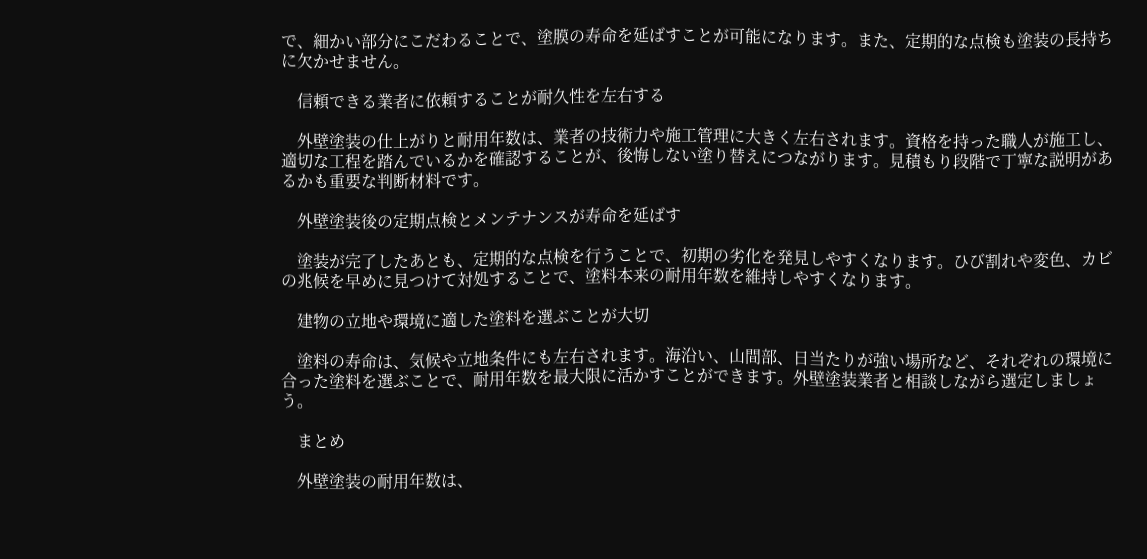で、細かい部分にこだわることで、塗膜の寿命を延ばすことが可能になります。また、定期的な点検も塗装の長持ちに欠かせません。

    信頼できる業者に依頼することが耐久性を左右する

    外壁塗装の仕上がりと耐用年数は、業者の技術力や施工管理に大きく左右されます。資格を持った職人が施工し、適切な工程を踏んでいるかを確認することが、後悔しない塗り替えにつながります。見積もり段階で丁寧な説明があるかも重要な判断材料です。

    外壁塗装後の定期点検とメンテナンスが寿命を延ばす

    塗装が完了したあとも、定期的な点検を行うことで、初期の劣化を発見しやすくなります。ひび割れや変色、カビの兆候を早めに見つけて対処することで、塗料本来の耐用年数を維持しやすくなります。

    建物の立地や環境に適した塗料を選ぶことが大切

    塗料の寿命は、気候や立地条件にも左右されます。海沿い、山間部、日当たりが強い場所など、それぞれの環境に合った塗料を選ぶことで、耐用年数を最大限に活かすことができます。外壁塗装業者と相談しながら選定しましょう。

    まとめ

    外壁塗装の耐用年数は、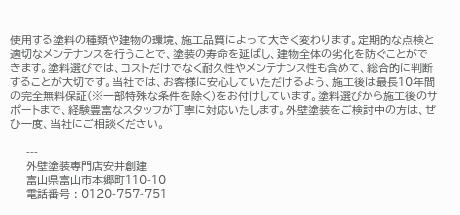使用する塗料の種類や建物の環境、施工品質によって大きく変わります。定期的な点検と適切なメンテナンスを行うことで、塗装の寿命を延ばし、建物全体の劣化を防ぐことができます。塗料選びでは、コストだけでなく耐久性やメンテナンス性も含めて、総合的に判断することが大切です。当社では、お客様に安心していただけるよう、施工後は最長10年間の完全無料保証(※一部特殊な条件を除く)をお付けしています。塗料選びから施工後のサポートまで、経験豊富なスタッフが丁寧に対応いたします。外壁塗装をご検討中の方は、ぜひ一度、当社にご相談ください。

    ---
    外壁塗装専門店安井創建
    富山県富山市本郷町110-10
    電話番号 : 0120-757-751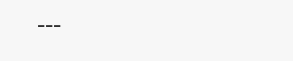---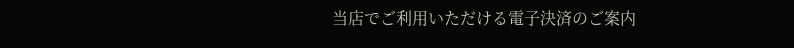当店でご利用いただける電子決済のご案内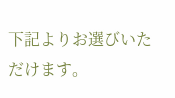下記よりお選びいただけます。